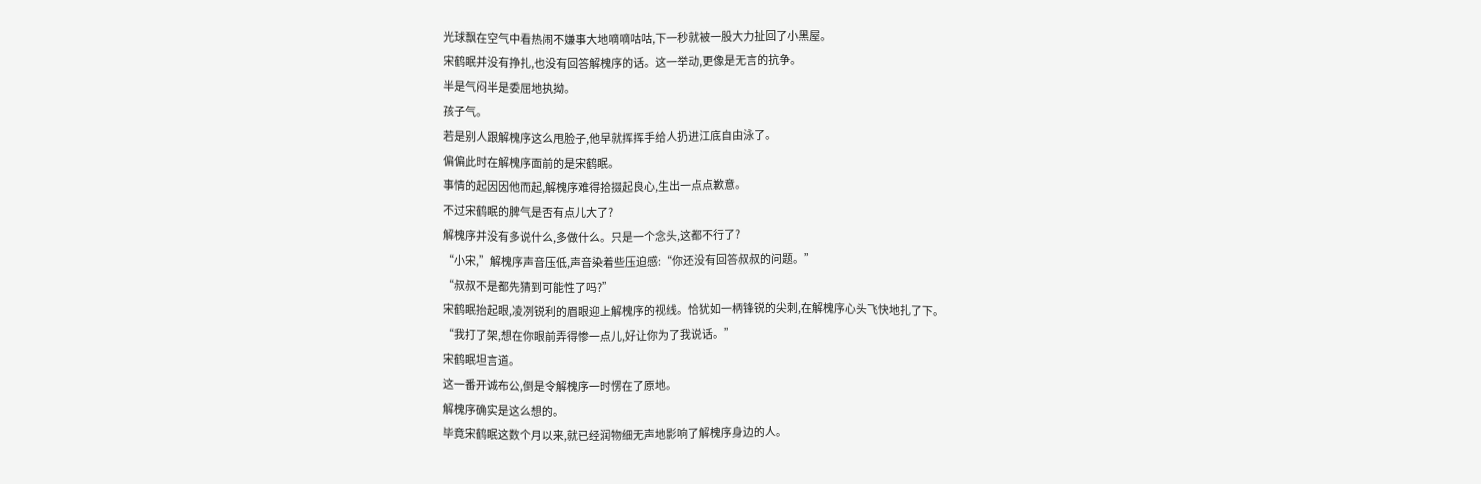光球飘在空气中看热闹不嫌事大地嘀嘀咕咕,下一秒就被一股大力扯回了小黑屋。
宋鹤眠并没有挣扎,也没有回答解槐序的话。这一举动,更像是无言的抗争。
半是气闷半是委屈地执拗。
孩子气。
若是别人跟解槐序这么甩脸子,他早就挥挥手给人扔进江底自由泳了。
偏偏此时在解槐序面前的是宋鹤眠。
事情的起因因他而起,解槐序难得拾掇起良心,生出一点点歉意。
不过宋鹤眠的脾气是否有点儿大了?
解槐序并没有多说什么,多做什么。只是一个念头,这都不行了?
“小宋,”解槐序声音压低,声音染着些压迫感:“你还没有回答叔叔的问题。”
“叔叔不是都先猜到可能性了吗?”
宋鹤眠抬起眼,凌冽锐利的眉眼迎上解槐序的视线。恰犹如一柄锋锐的尖刺,在解槐序心头飞快地扎了下。
“我打了架,想在你眼前弄得惨一点儿,好让你为了我说话。”
宋鹤眠坦言道。
这一番开诚布公,倒是令解槐序一时愣在了原地。
解槐序确实是这么想的。
毕竟宋鹤眠这数个月以来,就已经润物细无声地影响了解槐序身边的人。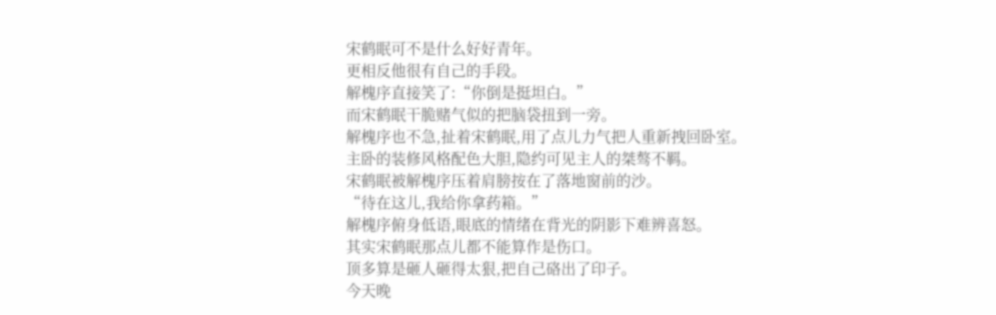宋鹤眠可不是什么好好青年。
更相反他很有自己的手段。
解槐序直接笑了:“你倒是挺坦白。”
而宋鹤眠干脆赌气似的把脑袋扭到一旁。
解槐序也不急,扯着宋鹤眠,用了点儿力气把人重新拽回卧室。
主卧的装修风格配色大胆,隐约可见主人的桀骜不羁。
宋鹤眠被解槐序压着肩膀按在了落地窗前的沙。
“待在这儿,我给你拿药箱。”
解槐序俯身低语,眼底的情绪在背光的阴影下难辨喜怒。
其实宋鹤眠那点儿都不能算作是伤口。
顶多算是砸人砸得太狠,把自己硌出了印子。
今天晚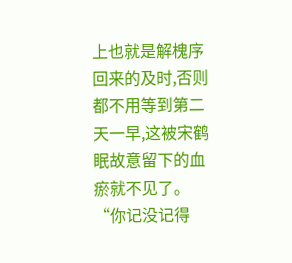上也就是解槐序回来的及时,否则都不用等到第二天一早,这被宋鹤眠故意留下的血瘀就不见了。
“你记没记得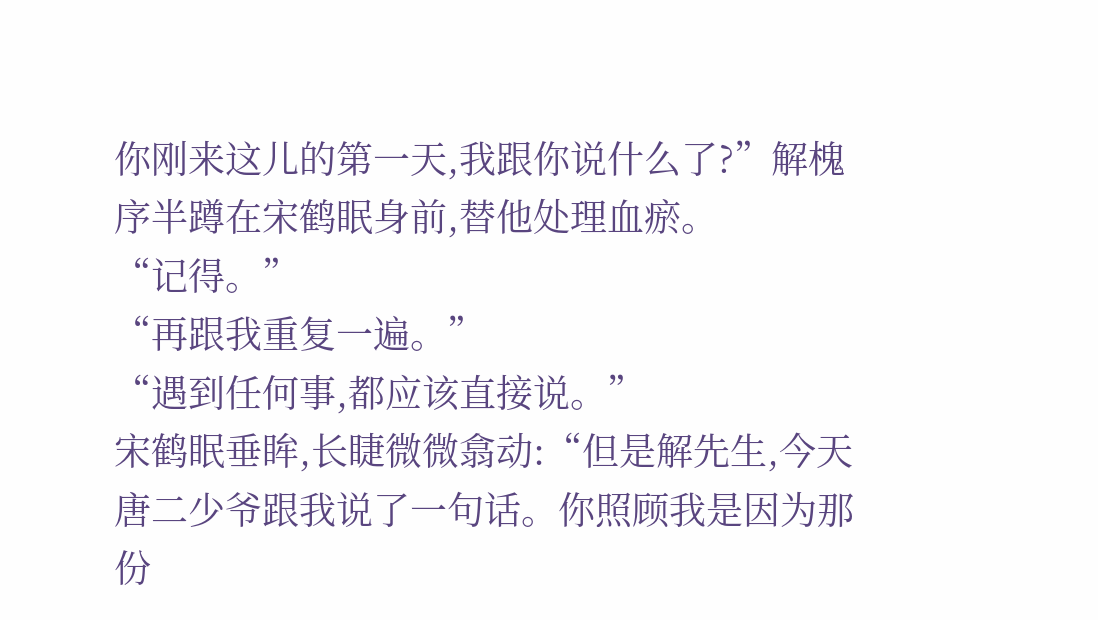你刚来这儿的第一天,我跟你说什么了?”解槐序半蹲在宋鹤眠身前,替他处理血瘀。
“记得。”
“再跟我重复一遍。”
“遇到任何事,都应该直接说。”
宋鹤眠垂眸,长睫微微翕动:“但是解先生,今天唐二少爷跟我说了一句话。你照顾我是因为那份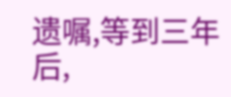遗嘱,等到三年后,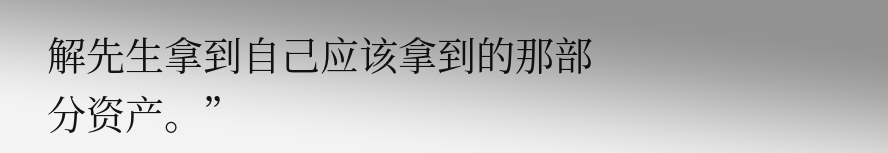解先生拿到自己应该拿到的那部分资产。”